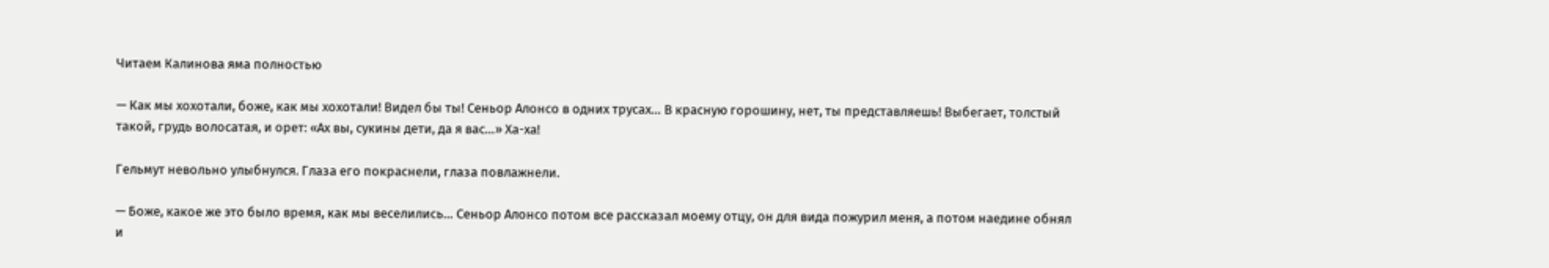Читаем Калинова яма полностью

— Как мы хохотали, боже, как мы хохотали! Видел бы ты! Сеньор Алонсо в одних трусах… В красную горошину, нет, ты представляешь! Выбегает, толстый такой, грудь волосатая, и орет: «Ах вы, сукины дети, да я вас…» Ха-ха!

Гельмут невольно улыбнулся. Глаза его покраснели, глаза повлажнели.

— Боже, какое же это было время, как мы веселились… Сеньор Алонсо потом все рассказал моему отцу, он для вида пожурил меня, а потом наедине обнял и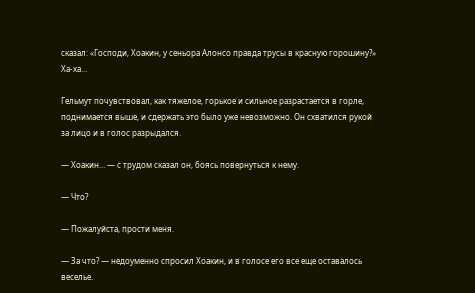сказал: «Господи, Хоакин, у сеньора Алонсо правда трусы в красную горошину?» Ха-ха…

Гельмут почувствовал, как тяжелое, горькое и сильное разрастается в горле, поднимается выше, и сдержать это было уже невозможно. Он схватился рукой за лицо и в голос разрыдался.

— Хоакин… — с трудом сказал он, боясь повернуться к нему.

— Что?

— Пожалуйста, прости меня.

— За что? — недоуменно спросил Хоакин, и в голосе его все еще оставалось веселье.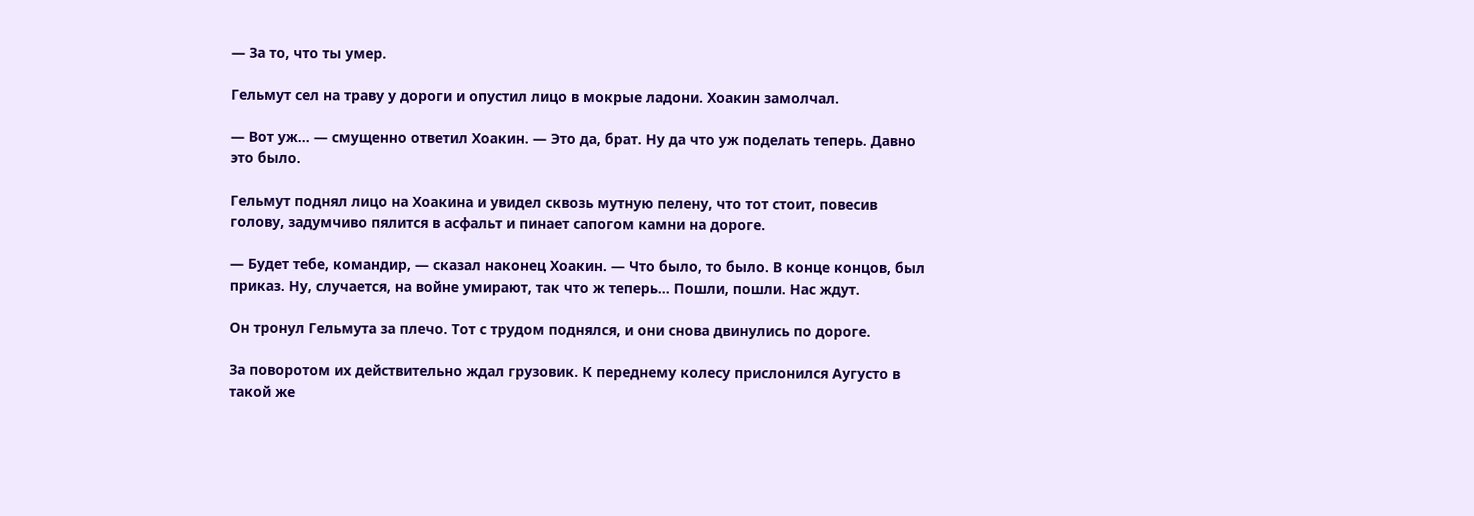— За то, что ты умер.

Гельмут сел на траву у дороги и опустил лицо в мокрые ладони. Хоакин замолчал.

— Вот уж… — смущенно ответил Хоакин. — Это да, брат. Ну да что уж поделать теперь. Давно это было.

Гельмут поднял лицо на Хоакина и увидел сквозь мутную пелену, что тот стоит, повесив голову, задумчиво пялится в асфальт и пинает сапогом камни на дороге.

— Будет тебе, командир, — сказал наконец Хоакин. — Что было, то было. В конце концов, был приказ. Ну, случается, на войне умирают, так что ж теперь… Пошли, пошли. Нас ждут.

Он тронул Гельмута за плечо. Тот с трудом поднялся, и они снова двинулись по дороге.

За поворотом их действительно ждал грузовик. К переднему колесу прислонился Аугусто в такой же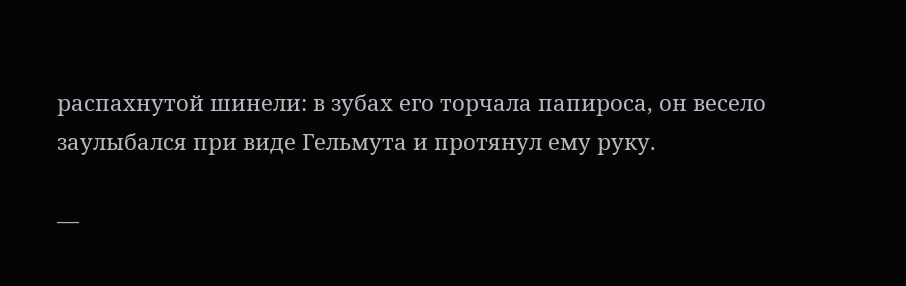распахнутой шинели: в зубах его торчала папироса, он весело заулыбался при виде Гельмута и протянул ему руку.

—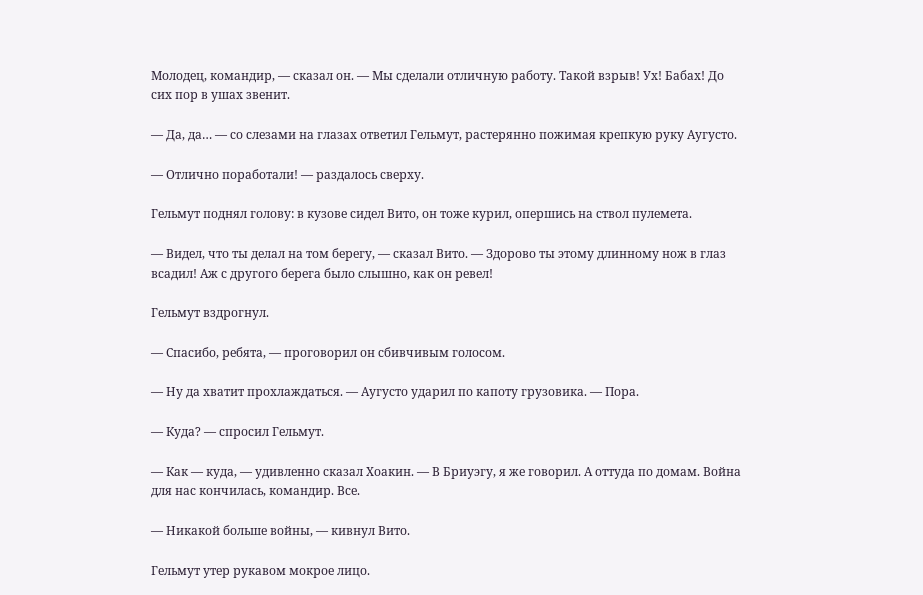Молодец, командир, — сказал он. — Мы сделали отличную работу. Такой взрыв! Ух! Бабах! До сих пор в ушах звенит.

— Да, да… — со слезами на глазах ответил Гельмут, растерянно пожимая крепкую руку Аугусто.

— Отлично поработали! — раздалось сверху.

Гельмут поднял голову: в кузове сидел Вито, он тоже курил, опершись на ствол пулемета.

— Видел, что ты делал на том берегу, — сказал Вито. — Здорово ты этому длинному нож в глаз всадил! Аж с другого берега было слышно, как он ревел!

Гельмут вздрогнул.

— Спасибо, ребята, — проговорил он сбивчивым голосом.

— Ну да хватит прохлаждаться. — Аугусто ударил по капоту грузовика. — Пора.

— Куда? — спросил Гельмут.

— Как — куда, — удивленно сказал Хоакин. — В Бриуэгу, я же говорил. А оттуда по домам. Война для нас кончилась, командир. Все.

— Никакой больше войны, — кивнул Вито.

Гельмут утер рукавом мокрое лицо.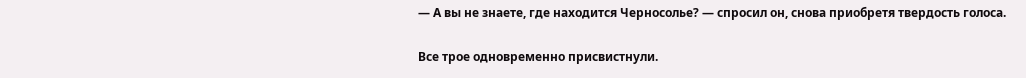— А вы не знаете, где находится Черносолье? — спросил он, снова приобретя твердость голоса.

Все трое одновременно присвистнули.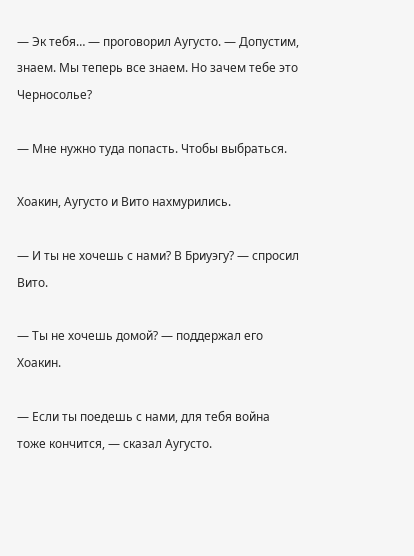— Эк тебя… — проговорил Аугусто. — Допустим, знаем. Мы теперь все знаем. Но зачем тебе это Черносолье?

— Мне нужно туда попасть. Чтобы выбраться.

Хоакин, Аугусто и Вито нахмурились.

— И ты не хочешь с нами? В Бриуэгу? — спросил Вито.

— Ты не хочешь домой? — поддержал его Хоакин.

— Если ты поедешь с нами, для тебя война тоже кончится, — сказал Аугусто.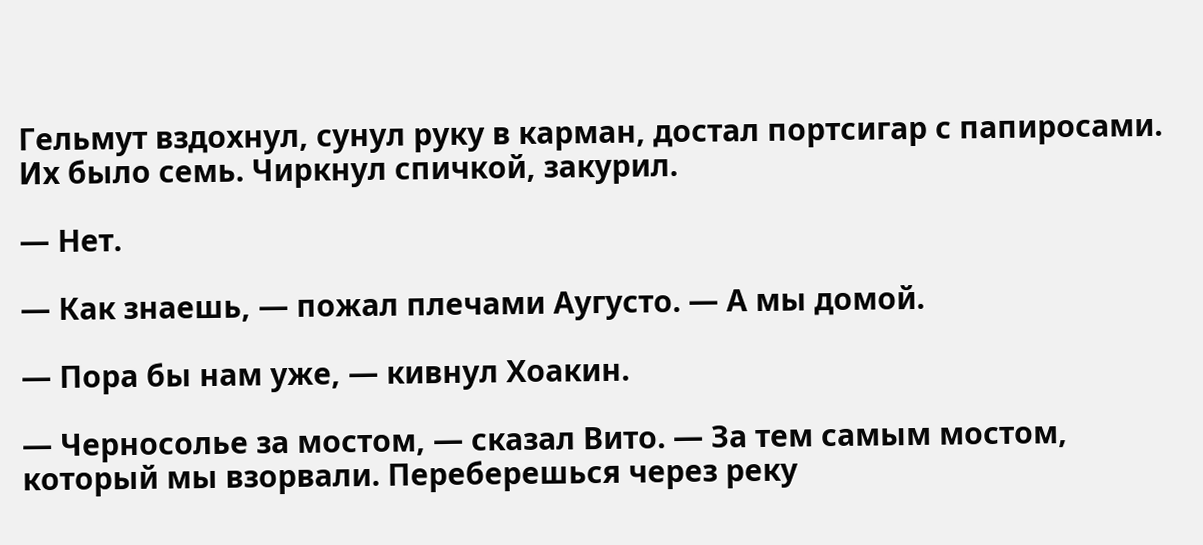Гельмут вздохнул, сунул руку в карман, достал портсигар с папиросами. Их было семь. Чиркнул спичкой, закурил.

— Нет.

— Как знаешь, — пожал плечами Аугусто. — А мы домой.

— Пора бы нам уже, — кивнул Хоакин.

— Черносолье за мостом, — сказал Вито. — За тем самым мостом, который мы взорвали. Переберешься через реку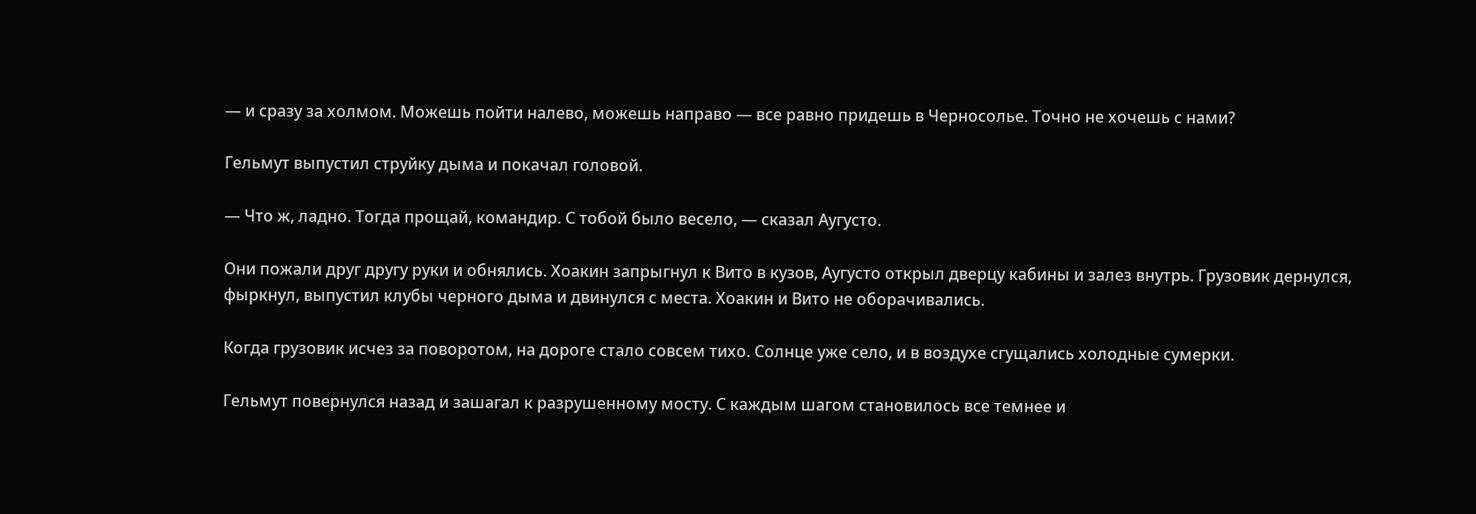— и сразу за холмом. Можешь пойти налево, можешь направо — все равно придешь в Черносолье. Точно не хочешь с нами?

Гельмут выпустил струйку дыма и покачал головой.

— Что ж, ладно. Тогда прощай, командир. С тобой было весело, — сказал Аугусто.

Они пожали друг другу руки и обнялись. Хоакин запрыгнул к Вито в кузов, Аугусто открыл дверцу кабины и залез внутрь. Грузовик дернулся, фыркнул, выпустил клубы черного дыма и двинулся с места. Хоакин и Вито не оборачивались.

Когда грузовик исчез за поворотом, на дороге стало совсем тихо. Солнце уже село, и в воздухе сгущались холодные сумерки.

Гельмут повернулся назад и зашагал к разрушенному мосту. С каждым шагом становилось все темнее и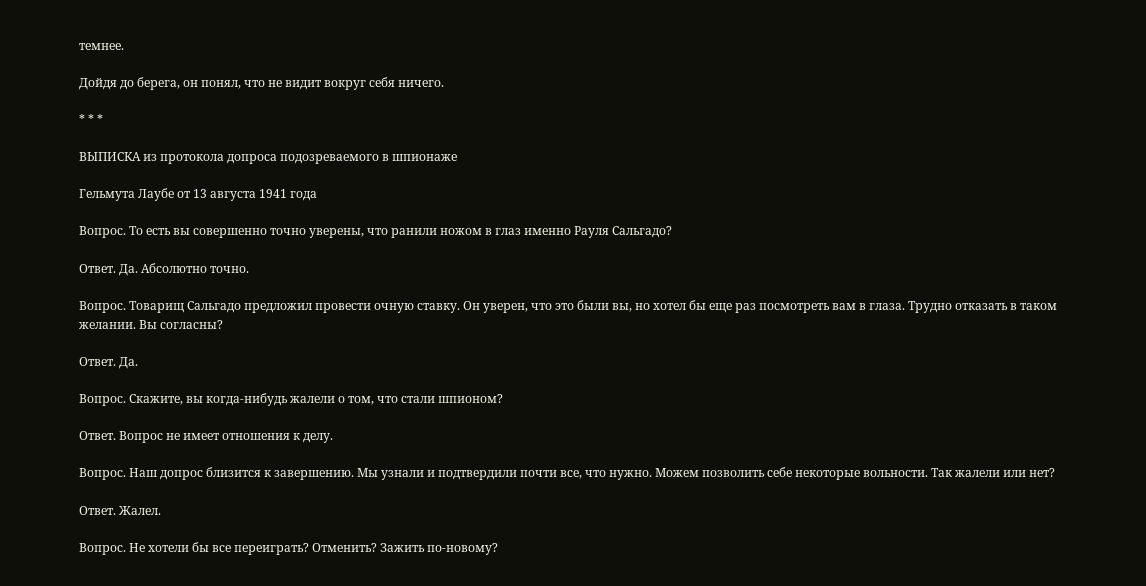темнее.

Дойдя до берега, он понял, что не видит вокруг себя ничего.

* * *

ВЫПИСКА из протокола допроса подозреваемого в шпионаже

Гельмута Лаубе от 13 августа 1941 года

Вопрос. То есть вы совершенно точно уверены, что ранили ножом в глаз именно Рауля Сальгадо?

Ответ. Да. Абсолютно точно.

Вопрос. Товарищ Сальгадо предложил провести очную ставку. Он уверен, что это были вы, но хотел бы еще раз посмотреть вам в глаза. Трудно отказать в таком желании. Вы согласны?

Ответ. Да.

Вопрос. Скажите, вы когда‐нибудь жалели о том, что стали шпионом?

Ответ. Вопрос не имеет отношения к делу.

Вопрос. Наш допрос близится к завершению. Мы узнали и подтвердили почти все, что нужно. Можем позволить себе некоторые вольности. Так жалели или нет?

Ответ. Жалел.

Вопрос. Не хотели бы все переиграть? Отменить? Зажить по‐новому?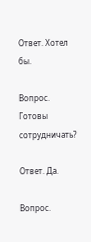Ответ. Хотел бы.

Вопрос. Готовы сотрудничать?

Ответ. Да.

Вопрос.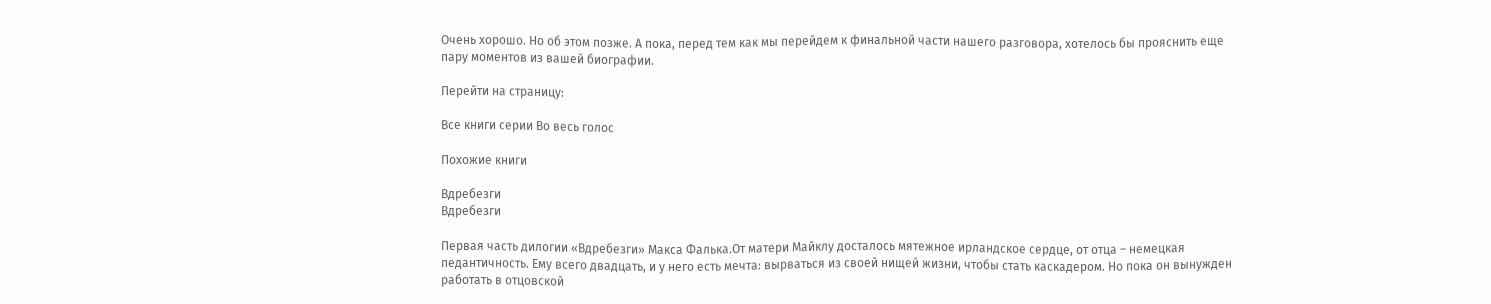Очень хорошо. Но об этом позже. А пока, перед тем как мы перейдем к финальной части нашего разговора, хотелось бы прояснить еще пару моментов из вашей биографии.

Перейти на страницу:

Все книги серии Во весь голос

Похожие книги

Вдребезги
Вдребезги

Первая часть дилогии «Вдребезги» Макса Фалька.От матери Майклу досталось мятежное ирландское сердце, от отца – немецкая педантичность. Ему всего двадцать, и у него есть мечта: вырваться из своей нищей жизни, чтобы стать каскадером. Но пока он вынужден работать в отцовской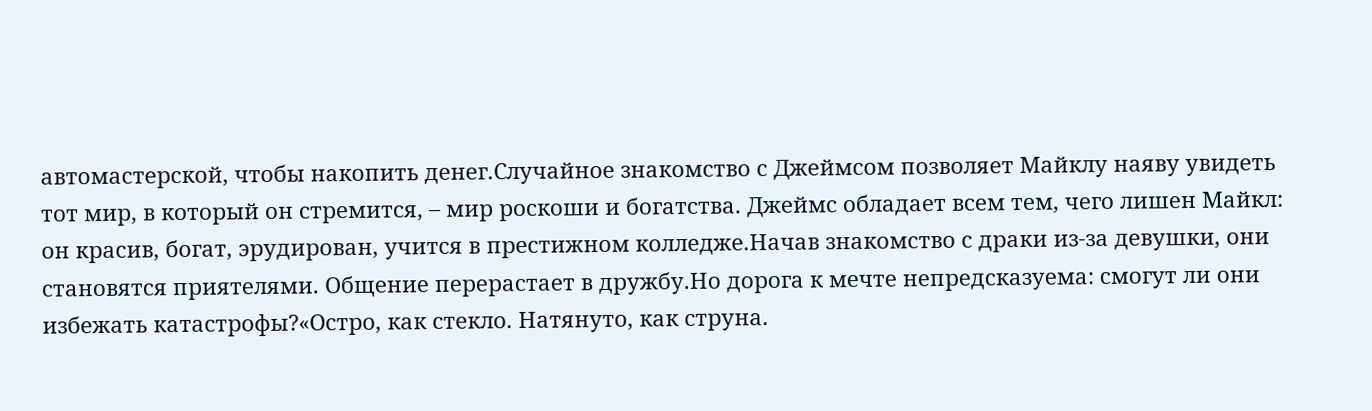автомастерской, чтобы накопить денег.Случайное знакомство с Джеймсом позволяет Майклу наяву увидеть тот мир, в который он стремится, – мир роскоши и богатства. Джеймс обладает всем тем, чего лишен Майкл: он красив, богат, эрудирован, учится в престижном колледже.Начав знакомство с драки из-за девушки, они становятся приятелями. Общение перерастает в дружбу.Но дорога к мечте непредсказуема: смогут ли они избежать катастрофы?«Остро, как стекло. Натянуто, как струна.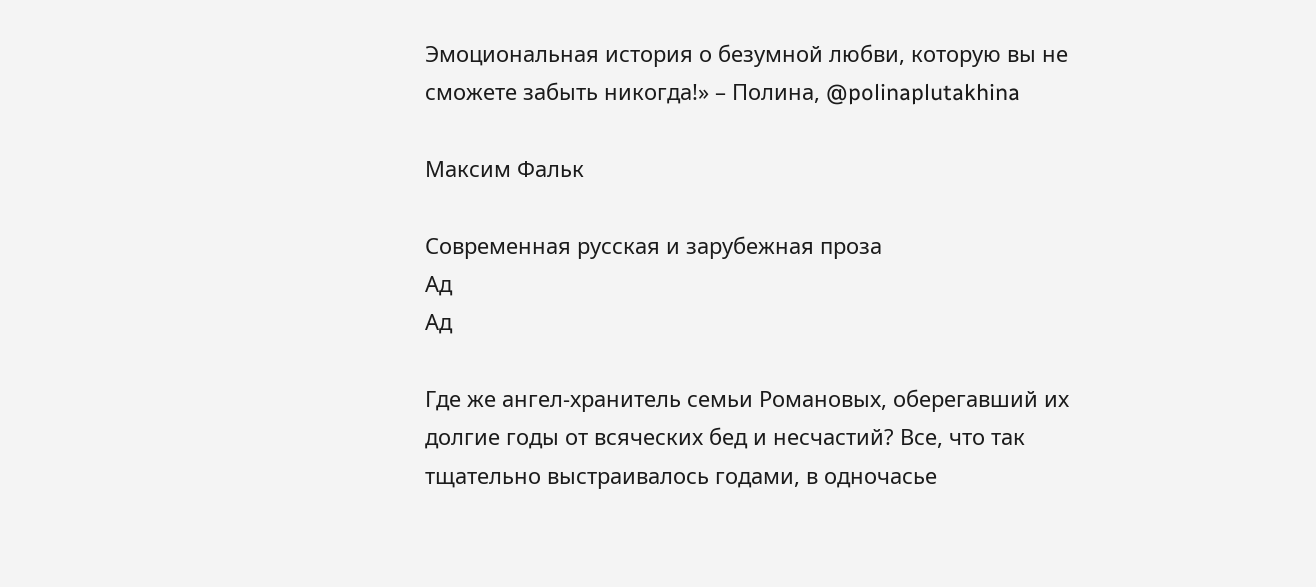Эмоциональная история о безумной любви, которую вы не сможете забыть никогда!» – Полина, @polinaplutakhina

Максим Фальк

Современная русская и зарубежная проза
Ад
Ад

Где же ангел-хранитель семьи Романовых, оберегавший их долгие годы от всяческих бед и несчастий? Все, что так тщательно выстраивалось годами, в одночасье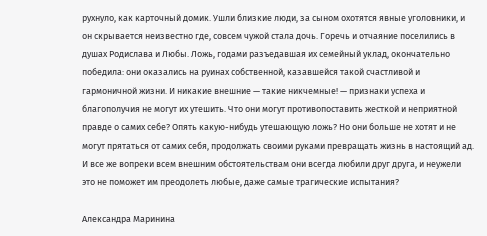рухнуло, как карточный домик. Ушли близкие люди, за сыном охотятся явные уголовники, и он скрывается неизвестно где, совсем чужой стала дочь. Горечь и отчаяние поселились в душах Родислава и Любы. Ложь, годами разъедавшая их семейный уклад, окончательно победила: они оказались на руинах собственной, казавшейся такой счастливой и гармоничной жизни. И никакие внешние — такие никчемные! — признаки успеха и благополучия не могут их утешить. Что они могут противопоставить жесткой и неприятной правде о самих себе? Опять какую-нибудь утешающую ложь? Но они больше не хотят и не могут прятаться от самих себя, продолжать своими руками превращать жизнь в настоящий ад. И все же вопреки всем внешним обстоятельствам они всегда любили друг друга, и неужели это не поможет им преодолеть любые, даже самые трагические испытания?

Александра Маринина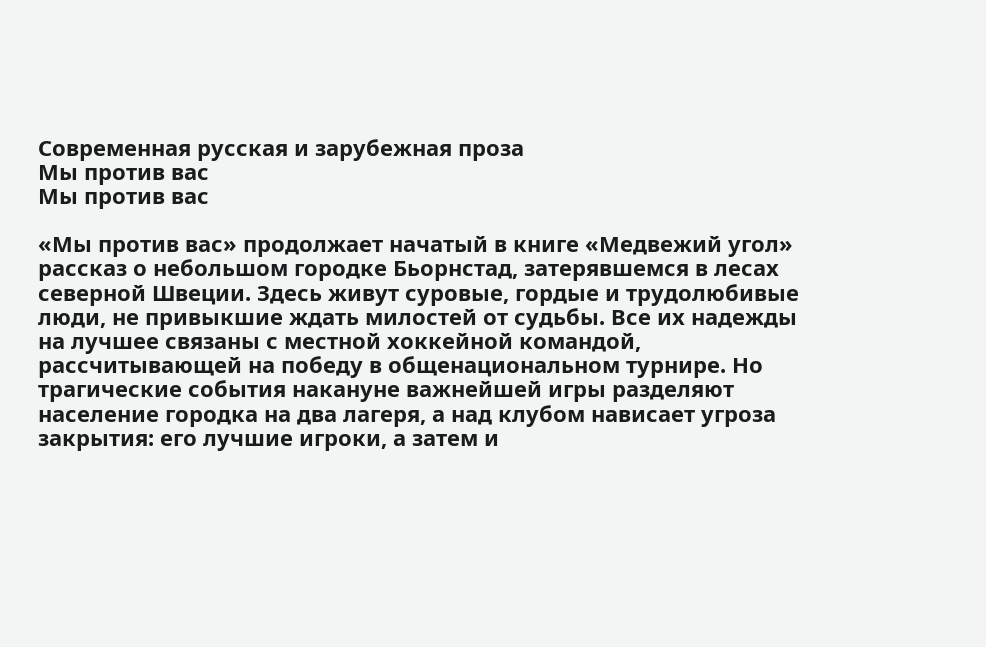Современная русская и зарубежная проза
Мы против вас
Мы против вас

«Мы против вас» продолжает начатый в книге «Медвежий угол» рассказ о небольшом городке Бьорнстад, затерявшемся в лесах северной Швеции. Здесь живут суровые, гордые и трудолюбивые люди, не привыкшие ждать милостей от судьбы. Все их надежды на лучшее связаны с местной хоккейной командой, рассчитывающей на победу в общенациональном турнире. Но трагические события накануне важнейшей игры разделяют население городка на два лагеря, а над клубом нависает угроза закрытия: его лучшие игроки, а затем и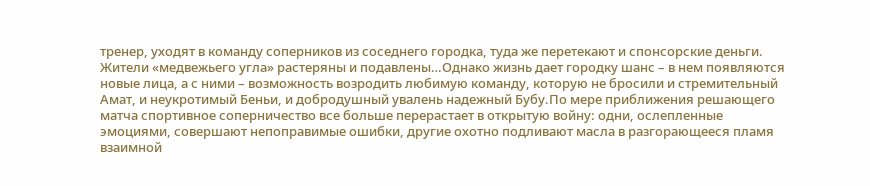тренер, уходят в команду соперников из соседнего городка, туда же перетекают и спонсорские деньги. Жители «медвежьего угла» растеряны и подавлены…Однако жизнь дает городку шанс – в нем появляются новые лица, а с ними – возможность возродить любимую команду, которую не бросили и стремительный Амат, и неукротимый Беньи, и добродушный увалень надежный Бубу.По мере приближения решающего матча спортивное соперничество все больше перерастает в открытую войну: одни, ослепленные эмоциями, совершают непоправимые ошибки, другие охотно подливают масла в разгорающееся пламя взаимной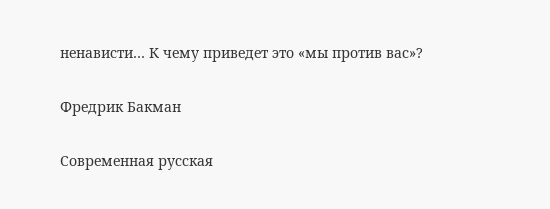ненависти… К чему приведет это «мы против вас»?

Фредрик Бакман

Современная русская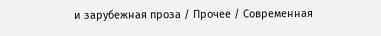и зарубежная проза / Прочее / Современная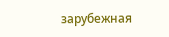зарубежная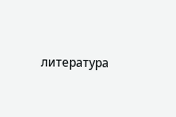литература